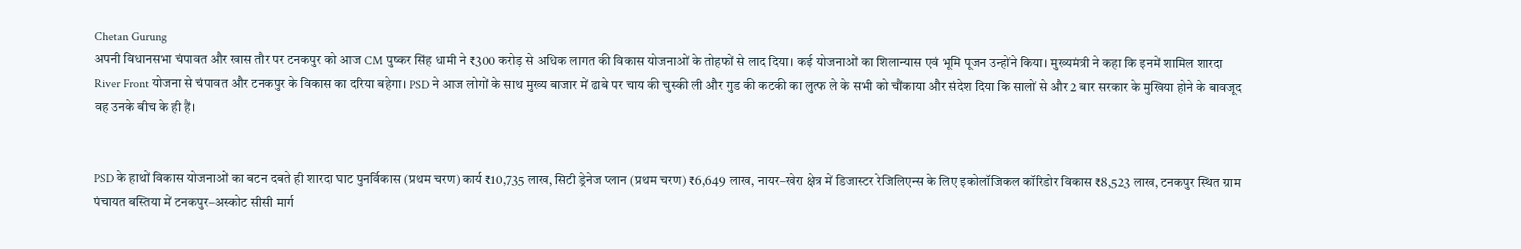Chetan Gurung
अपनी विधानसभा चंपावत और खास तौर पर टनकपुर को आज CM पुष्कर सिंह धामी ने ₹300 करोड़ से अधिक लागत की विकास योजनाओं के तोहफों से लाद दिया। कई योजनाओं का शिलान्यास एवं भूमि पूजन उन्होंने किया। मुख्यमंत्री ने कहा कि इनमें शामिल शारदा River Front योजना से चंपावत और टनकपुर के विकास का दरिया बहेगा। PSD ने आज लोगों के साथ मुख्य बाजार में ढाबे पर चाय की चुस्की ली और गुड की कटकी का लुत्फ ले के सभी को चौंकाया और संदेश दिया कि सालों से और 2 बार सरकार के मुखिया होने के बावजूद वह उनके बीच के ही हैं।


PSD के हाथों विकास योजनाओं का बटन दबते ही शारदा घाट पुनर्विकास (प्रथम चरण) कार्य ₹10,735 लाख, सिटी ड्रेनेज प्लान (प्रथम चरण) ₹6,649 लाख, नायर–खेरा क्षेत्र में डिजास्टर रेजिलिएन्स के लिए इकोलॉजिकल कॉरिडोर विकास ₹8,523 लाख, टनकपुर स्थित ग्राम पंचायत बस्तिया में टनकपुर–अस्कोट सीसी मार्ग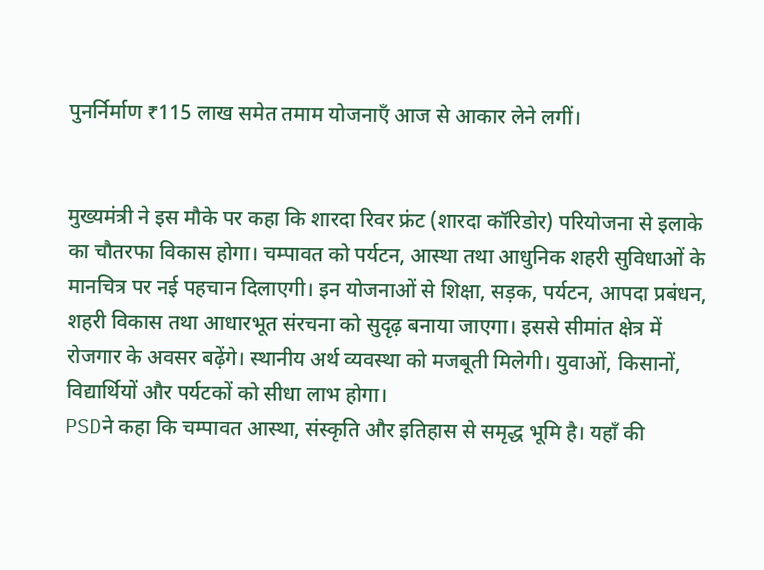पुनर्निर्माण ₹115 लाख समेत तमाम योजनाएँ आज से आकार लेने लगीं।


मुख्यमंत्री ने इस मौके पर कहा कि शारदा रिवर फ्रंट (शारदा कॉरिडोर) परियोजना से इलाके का चौतरफा विकास होगा। चम्पावत को पर्यटन, आस्था तथा आधुनिक शहरी सुविधाओं के मानचित्र पर नई पहचान दिलाएगी। इन योजनाओं से शिक्षा, सड़क, पर्यटन, आपदा प्रबंधन, शहरी विकास तथा आधारभूत संरचना को सुदृढ़ बनाया जाएगा। इससे सीमांत क्षेत्र में रोजगार के अवसर बढ़ेंगे। स्थानीय अर्थ व्यवस्था को मजबूती मिलेगी। युवाओं, किसानों, विद्यार्थियों और पर्यटकों को सीधा लाभ होगा।
PSDने कहा कि चम्पावत आस्था, संस्कृति और इतिहास से समृद्ध भूमि है। यहाँ की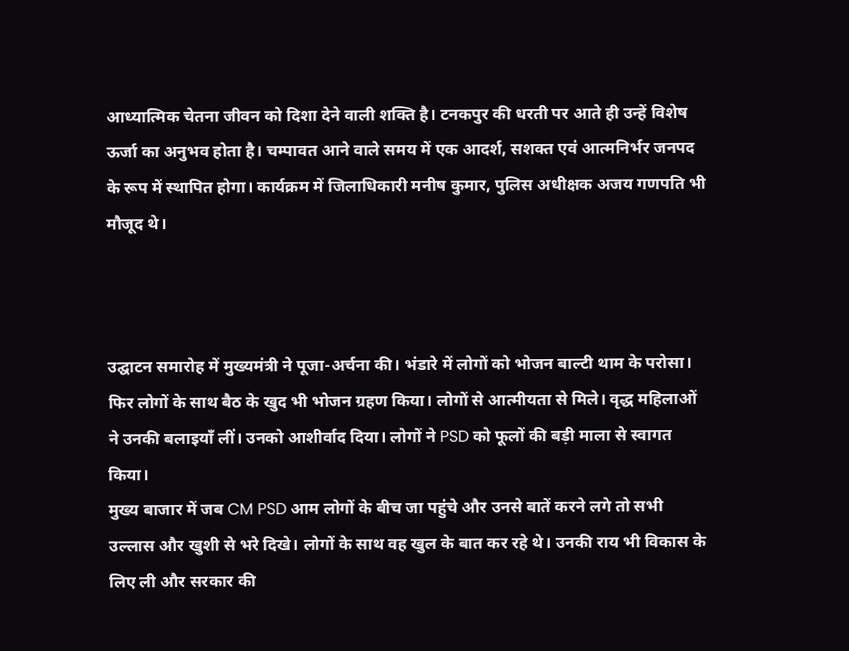आध्यात्मिक चेतना जीवन को दिशा देने वाली शक्ति है। टनकपुर की धरती पर आते ही उन्हें विशेष ऊर्जा का अनुभव होता है। चम्पावत आने वाले समय में एक आदर्श, सशक्त एवं आत्मनिर्भर जनपद के रूप में स्थापित होगा। कार्यक्रम में जिलाधिकारी मनीष कुमार, पुलिस अधीक्षक अजय गणपति भी मौजूद थे।



उद्घाटन समारोह में मुख्यमंत्री ने पूजा-अर्चना की। भंडारे में लोगों को भोजन बाल्टी थाम के परोसा। फिर लोगों के साथ बैठ के खुद भी भोजन ग्रहण किया। लोगों से आत्मीयता से मिले। वृद्ध महिलाओं ने उनकी बलाइयाँ लीं। उनको आशीर्वाद दिया। लोगों ने PSD को फूलों की बड़ी माला से स्वागत किया।
मुख्य बाजार में जब CM PSD आम लोगों के बीच जा पहुंचे और उनसे बातें करने लगे तो सभी उल्लास और खुशी से भरे दिखे। लोगों के साथ वह खुल के बात कर रहे थे। उनकी राय भी विकास के लिए ली और सरकार की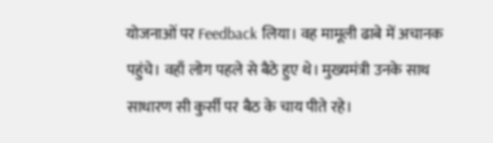योजनाओं पर Feedback लिया। वह मामूली ढाबे में अचानक पहुंचे। वहाँ लोग पहले से बैठे हुए थे। मुख्यमंत्री उनके साथ साधारण सी कुर्सी पर बैठ के चाय पीते रहे।